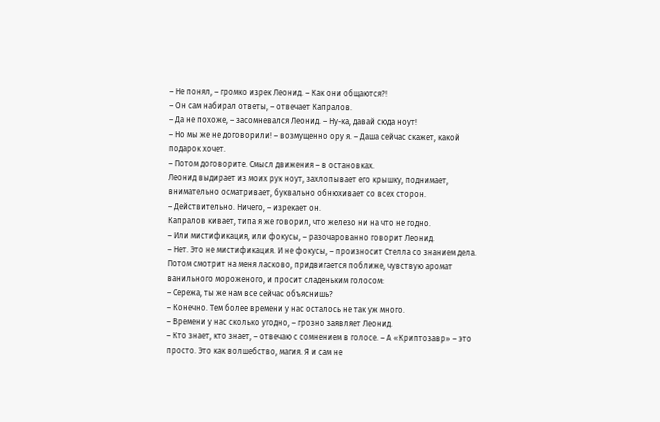– Не понял, – громко изрек Леонид. – Как они общаются?!
– Он сам набирал ответы, – отвечает Капралов.
– Да не похоже, – засомневался Леонид. – Ну-ка, давай сюда ноут!
– Но мы же не договорили! – возмущенно ору я. – Даша сейчас скажет, какой подарок хочет.
– Потом договорите. Смысл движения – в остановках.
Леонид выдирает из моих рук ноут, захлопывает его крышку, поднимает, внимательно осматривает, буквально обнюхивает со всех сторон.
– Действительно. Ничего, – изрекает он.
Капралов кивает, типа я же говорил, что железо ни на что не годно.
– Или мистификация, или фокусы, – разочарованно говорит Леонид.
– Нет. Это не мистификация. И не фокусы, – произносит Стелла со знанием дела.
Потом смотрит на меня ласково, придвигается поближе, чувствую аромат ванильного мороженого, и просит сладеньким голосом:
– Сережа, ты же нам все сейчас объяснишь?
– Конечно. Тем более времени у нас осталось не так уж много.
– Времени у нас сколько угодно, – грозно заявляет Леонид.
– Кто знает, кто знает, – отвечаю с сомнением в голосе. – А «Криптозавр» – это просто. Это как волшебство, магия. Я и сам не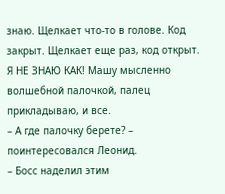знаю. Щелкает что-то в голове. Код закрыт. Щелкает еще раз, код открыт. Я НЕ ЗНАЮ КАК! Машу мысленно волшебной палочкой, палец прикладываю, и все.
– А где палочку берете? – поинтересовался Леонид.
– Босс наделил этим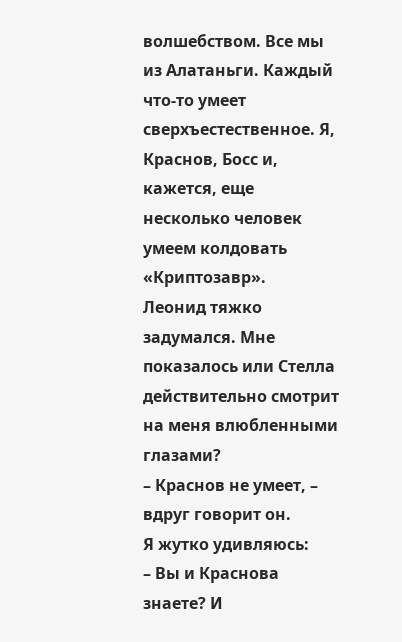волшебством. Все мы из Алатаньги. Каждый что-то умеет сверхъестественное. Я, Краснов, Босс и, кажется, еще несколько человек умеем колдовать «Криптозавр».
Леонид тяжко задумался. Мне показалось или Стелла действительно смотрит на меня влюбленными глазами?
– Краснов не умеет, – вдруг говорит он.
Я жутко удивляюсь:
– Вы и Краснова знаете? И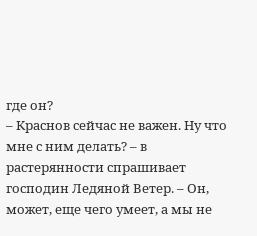где он?
– Краснов сейчас не важен. Ну что мне с ним делать? – в растерянности спрашивает господин Ледяной Ветер. – Он, может, еще чего умеет, а мы не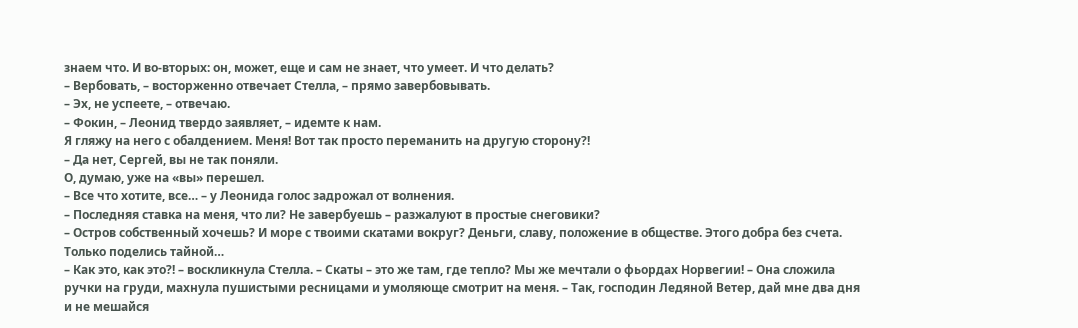знаем что. И во-вторых: он, может, еще и сам не знает, что умеет. И что делать?
– Вербовать, – восторженно отвечает Стелла, – прямо завербовывать.
– Эх, не успеете, – отвечаю.
– Фокин, – Леонид твердо заявляет, – идемте к нам.
Я гляжу на него с обалдением. Меня! Вот так просто переманить на другую сторону?!
– Да нет, Сергей, вы не так поняли.
О, думаю, уже на «вы» перешел.
– Все что хотите, все… – у Леонида голос задрожал от волнения.
– Последняя ставка на меня, что ли? Не завербуешь – разжалуют в простые снеговики?
– Остров собственный хочешь? И море с твоими скатами вокруг? Деньги, славу, положение в обществе. Этого добра без счета. Только поделись тайной…
– Как это, как это?! – воскликнула Стелла. – Скаты – это же там, где тепло? Мы же мечтали о фьордах Норвегии! – Она сложила ручки на груди, махнула пушистыми ресницами и умоляюще смотрит на меня. – Так, господин Ледяной Ветер, дай мне два дня и не мешайся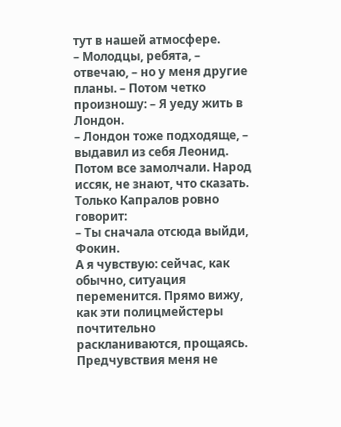тут в нашей атмосфере.
– Молодцы, ребята, – отвечаю, – но у меня другие планы. – Потом четко произношу: – Я уеду жить в Лондон.
– Лондон тоже подходяще, – выдавил из себя Леонид.
Потом все замолчали. Народ иссяк, не знают, что сказать. Только Капралов ровно говорит:
– Ты сначала отсюда выйди, Фокин.
А я чувствую: сейчас, как обычно, ситуация переменится. Прямо вижу, как эти полицмейстеры почтительно раскланиваются, прощаясь. Предчувствия меня не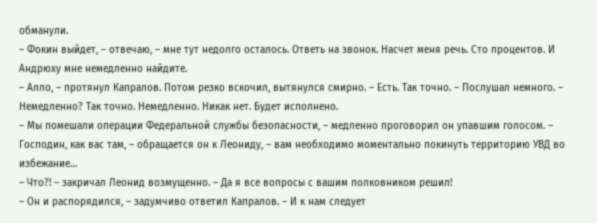обманули.
– Фокин выйдет, – отвечаю, – мне тут недолго осталось. Ответь на звонок. Насчет меня речь. Сто процентов. И Андрюху мне немедленно найдите.
– Алло, – протянул Капралов. Потом резко вскочил, вытянулся смирно. – Есть. Так точно. – Послушал немного. – Немедленно? Так точно. Немедленно. Никак нет. Будет исполнено.
– Мы помешали операции Федеральной службы безопасности, – медленно проговорил он упавшим голосом. – Господин, как вас там, – обращается он к Леониду, – вам необходимо моментально покинуть территорию УВД во избежание…
– Что?! – закричал Леонид возмущенно. – Да я все вопросы с вашим полковником решил!
– Он и распорядился, – задумчиво ответил Капралов. – И к нам следует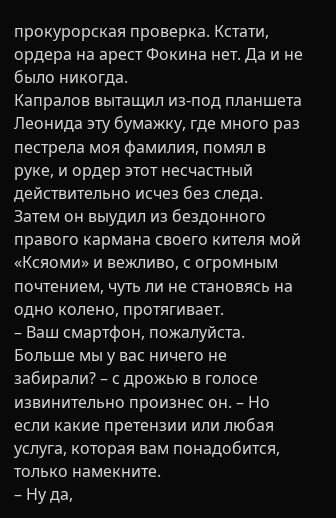прокурорская проверка. Кстати, ордера на арест Фокина нет. Да и не было никогда.
Капралов вытащил из-под планшета Леонида эту бумажку, где много раз пестрела моя фамилия, помял в руке, и ордер этот несчастный действительно исчез без следа. Затем он выудил из бездонного правого кармана своего кителя мой «Ксяоми» и вежливо, с огромным почтением, чуть ли не становясь на одно колено, протягивает.
– Ваш смартфон, пожалуйста. Больше мы у вас ничего не забирали? – с дрожью в голосе извинительно произнес он. – Но если какие претензии или любая услуга, которая вам понадобится, только намекните.
– Ну да,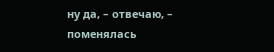ну да, – отвечаю, – поменялась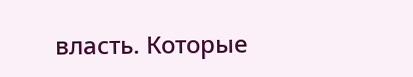власть. Которые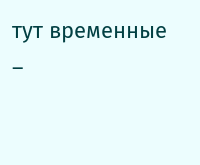тут временные –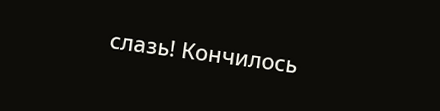слазь! Кончилось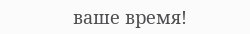ваше время!